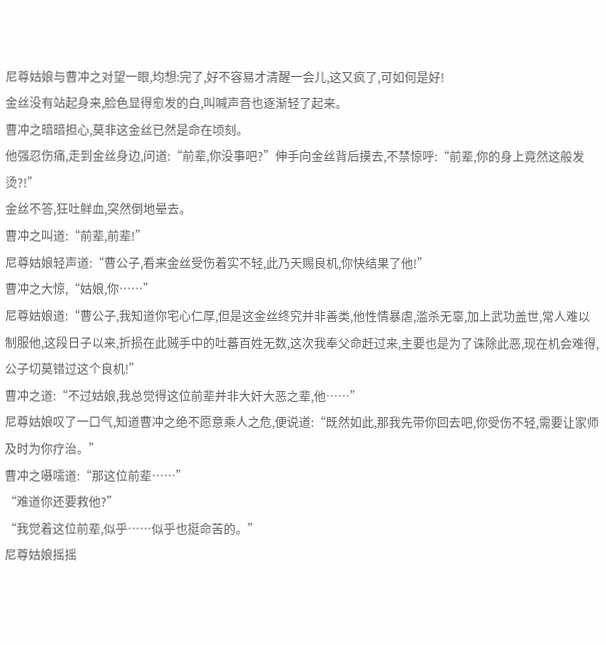尼尊姑娘与曹冲之对望一眼,均想:完了,好不容易才清醒一会儿,这又疯了,可如何是好!
金丝没有站起身来,脸色显得愈发的白,叫喊声音也逐渐轻了起来。
曹冲之暗暗担心,莫非这金丝已然是命在顷刻。
他强忍伤痛,走到金丝身边,问道:“前辈,你没事吧?”伸手向金丝背后摸去,不禁惊呼:“前辈,你的身上竟然这般发烫?!”
金丝不答,狂吐鲜血,突然倒地晕去。
曹冲之叫道:“前辈,前辈!”
尼尊姑娘轻声道:“曹公子,看来金丝受伤着实不轻,此乃天赐良机,你快结果了他!”
曹冲之大惊,“姑娘,你……”
尼尊姑娘道:“曹公子,我知道你宅心仁厚,但是这金丝终究并非善类,他性情暴虐,滥杀无辜,加上武功盖世,常人难以制服他,这段日子以来,折损在此贼手中的吐蕃百姓无数,这次我奉父命赶过来,主要也是为了诛除此恶,现在机会难得,公子切莫错过这个良机!”
曹冲之道:“不过姑娘,我总觉得这位前辈并非大奸大恶之辈,他……”
尼尊姑娘叹了一口气,知道曹冲之绝不愿意乘人之危,便说道:“既然如此,那我先带你回去吧,你受伤不轻,需要让家师及时为你疗治。”
曹冲之嗫嚅道:“那这位前辈……”
“难道你还要救他?”
“我觉着这位前辈,似乎……似乎也挺命苦的。”
尼尊姑娘摇摇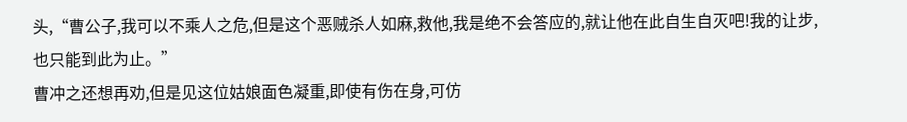头,“曹公子,我可以不乘人之危,但是这个恶贼杀人如麻,救他,我是绝不会答应的,就让他在此自生自灭吧!我的让步,也只能到此为止。”
曹冲之还想再劝,但是见这位姑娘面色凝重,即使有伤在身,可仿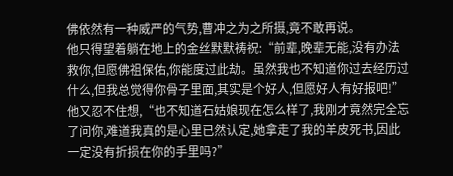佛依然有一种威严的气势,曹冲之为之所摄,竟不敢再说。
他只得望着躺在地上的金丝默默祷祝:“前辈,晚辈无能,没有办法救你,但愿佛祖保佑,你能度过此劫。虽然我也不知道你过去经历过什么,但我总觉得你骨子里面,其实是个好人,但愿好人有好报吧!”他又忍不住想,“也不知道石姑娘现在怎么样了,我刚才竟然完全忘了问你,难道我真的是心里已然认定,她拿走了我的羊皮死书,因此一定没有折损在你的手里吗?”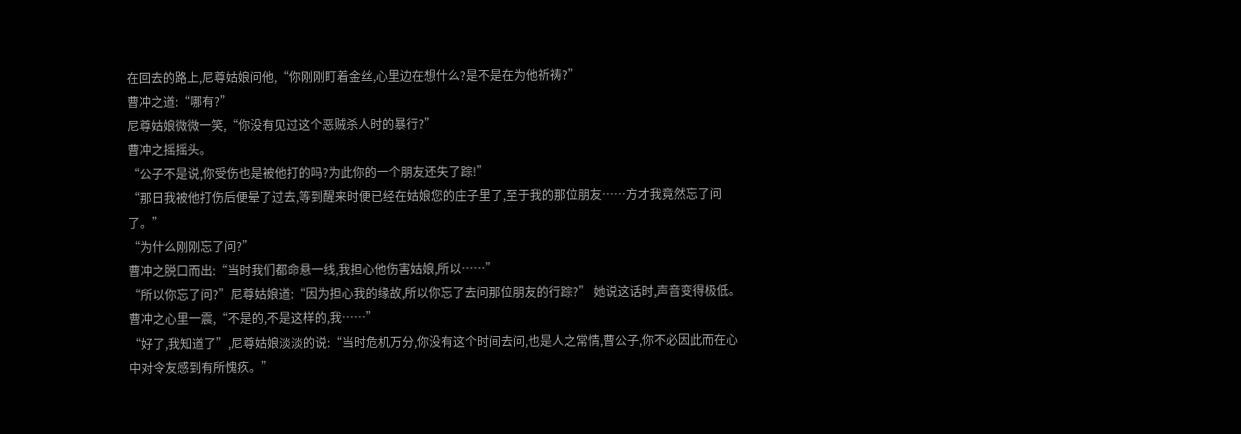在回去的路上,尼尊姑娘问他,“你刚刚盯着金丝,心里边在想什么?是不是在为他祈祷?”
曹冲之道:“哪有?”
尼尊姑娘微微一笑,“你没有见过这个恶贼杀人时的暴行?”
曹冲之摇摇头。
“公子不是说,你受伤也是被他打的吗?为此你的一个朋友还失了踪!”
“那日我被他打伤后便晕了过去,等到醒来时便已经在姑娘您的庄子里了,至于我的那位朋友……方才我竟然忘了问了。”
“为什么刚刚忘了问?”
曹冲之脱口而出:“当时我们都命悬一线,我担心他伤害姑娘,所以……”
“所以你忘了问?”尼尊姑娘道:“因为担心我的缘故,所以你忘了去问那位朋友的行踪?” 她说这话时,声音变得极低。
曹冲之心里一震,“不是的,不是这样的,我……”
“好了,我知道了”,尼尊姑娘淡淡的说:“当时危机万分,你没有这个时间去问,也是人之常情,曹公子,你不必因此而在心中对令友感到有所愧疚。”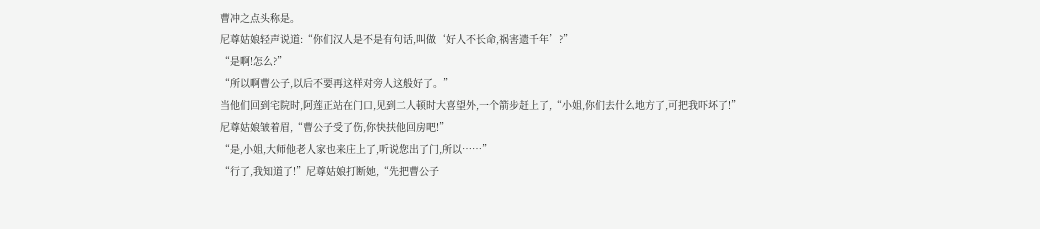曹冲之点头称是。
尼尊姑娘轻声说道:“你们汉人是不是有句话,叫做‘好人不长命,祸害遗千年’?”
“是啊!怎么?”
“所以啊曹公子,以后不要再这样对旁人这般好了。”
当他们回到宅院时,阿莲正站在门口,见到二人顿时大喜望外,一个箭步赶上了,“小姐,你们去什么地方了,可把我吓坏了!”
尼尊姑娘皱着眉,“曹公子受了伤,你快扶他回房吧!”
“是,小姐,大师他老人家也来庄上了,听说您出了门,所以……”
“行了,我知道了!”尼尊姑娘打断她,“先把曹公子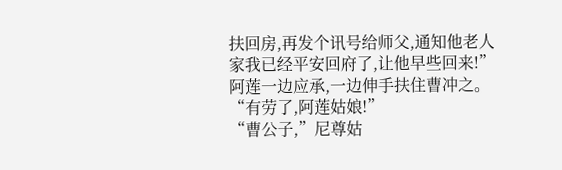扶回房,再发个讯号给师父,通知他老人家我已经平安回府了,让他早些回来!”
阿莲一边应承,一边伸手扶住曹冲之。
“有劳了,阿莲姑娘!”
“曹公子,”尼尊姑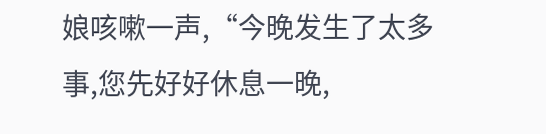娘咳嗽一声,“今晚发生了太多事,您先好好休息一晚,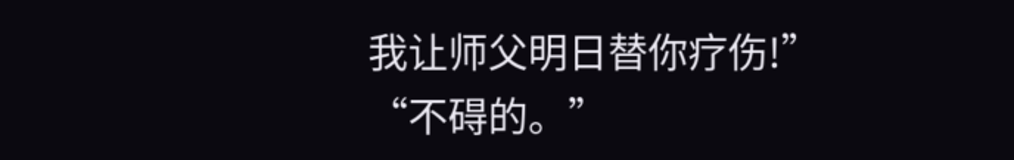我让师父明日替你疗伤!”
“不碍的。”